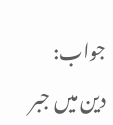جواب:
دین میں جبر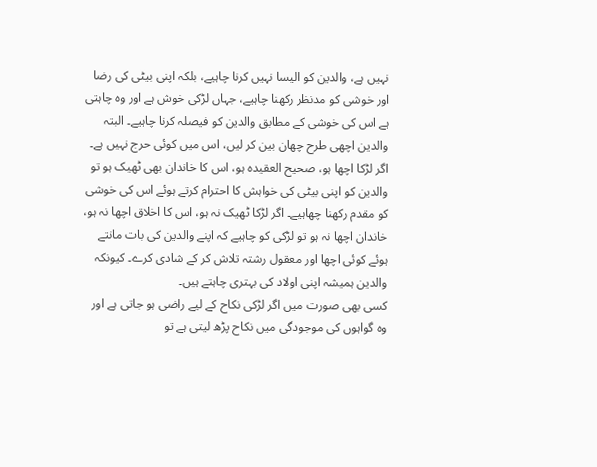نہیں ہے، والدین کو الیسا نہیں کرنا چاہیے، بلکہ اپنی بیٹی کی رضا اور خوشی کو مدنظر رکھنا چاہیے، جہاں لڑکی خوش ہے اور وہ چاہتی ہے اس کی خوشی کے مطابق والدین کو فیصلہ کرنا چاہیے۔ البتہ والدین اچھی طرح چھان بین کر لیں، اس میں کوئی حرج نہیں ہے۔ اگر لڑکا اچھا ہو، صحیح العقیدہ ہو، اس کا خاندان بھی ٹھیک ہو تو والدین کو اپنی بیٹی کی خواہش کا احترام کرتے ہوئے اس کی خوشی کو مقدم رکھنا چھاہیے۔ اگر لڑکا ٹھیک نہ ہو، اس کا اخلاق اچھا نہ ہو، خاندان اچھا نہ ہو تو لڑکی کو چاہیے کہ اپنے والدین کی بات مانتے ہوئے کوئی اچھا اور معقول رشتہ تلاش کر کے شادی کرے۔ کیونکہ والدین ہمیشہ اپنی اولاد کی بہتری چاہتے ہیں۔
کسی بھی صورت میں اگر لڑکی نکاح کے لیے راضی ہو جاتی ہے اور وہ گواہوں کی موجودگی میں نکاح پڑھ لیتی ہے تو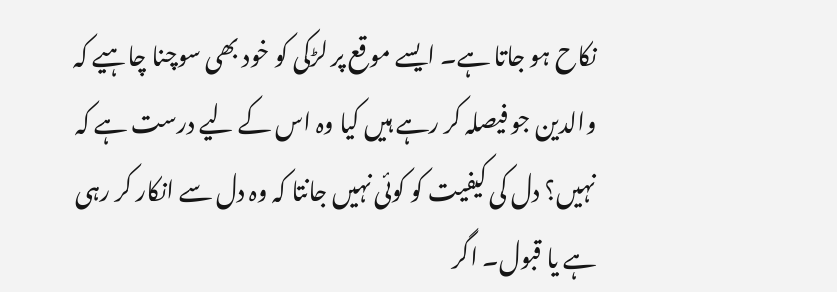نکاح ہو جاتا ہے۔ ایسے موقع پر لڑکی کو خود بھی سوچنا چاہیے کہ والدین جو فیصلہ کر رہے ہیں کیا وہ اس کے لیے درست ہے کہ نہیں؟ دل کی کیفیت کو کوئی نہیں جانتا کہ وہ دل سے انکار کر رہی ہے یا قبول۔ اگر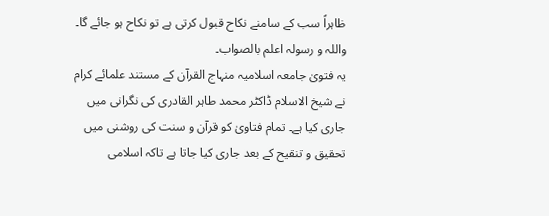ظاہراً سب کے سامنے نکاح قبول کرتی ہے تو نکاح ہو جائے گا۔
واللہ و رسولہ اعلم بالصواب۔
یہ فتویٰ جامعہ اسلامیہ منہاج القرآن کے مستند علمائے کرام نے شیخ الاسلام ڈاکٹر محمد طاہر القادری کی نگرانی میں جاری کیا ہے۔ تمام فتاویٰ کو قرآن و سنت کی روشنی میں تحقیق و تنقیح کے بعد جاری کیا جاتا ہے تاکہ اسلامی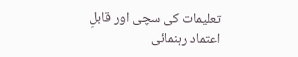تعلیمات کی سچی اور قابلِ اعتماد رہنمائی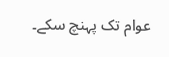عوام تک پہنچ سکے۔